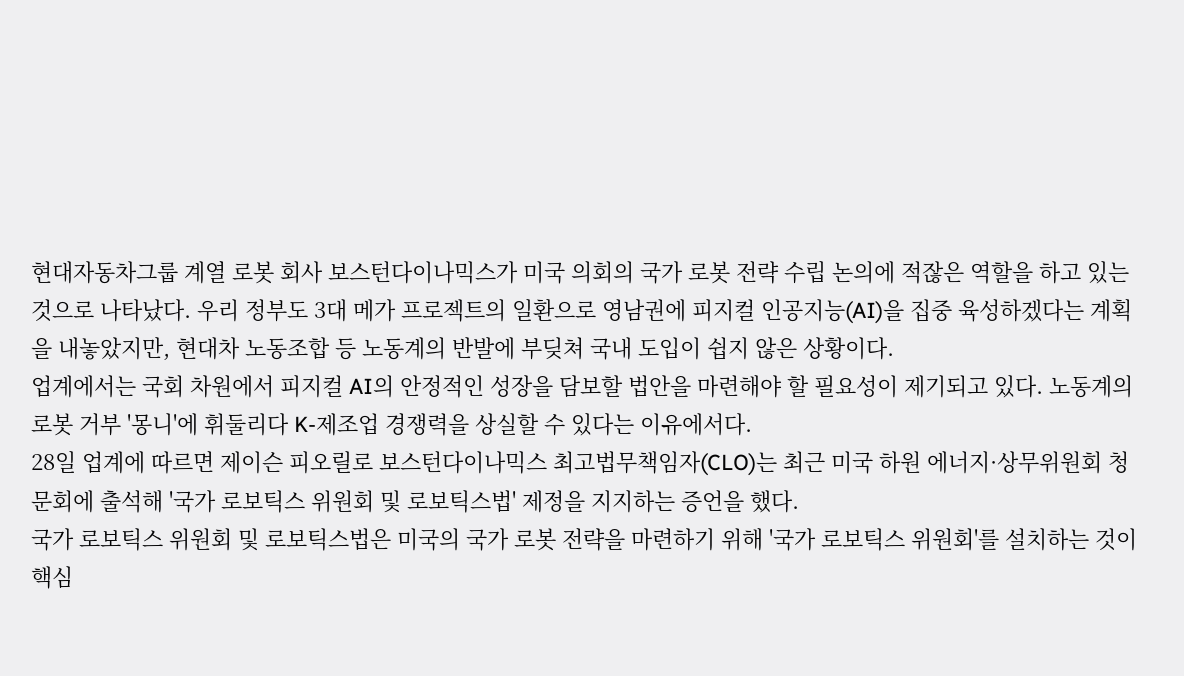현대자동차그룹 계열 로봇 회사 보스턴다이나믹스가 미국 의회의 국가 로봇 전략 수립 논의에 적잖은 역할을 하고 있는 것으로 나타났다. 우리 정부도 3대 메가 프로젝트의 일환으로 영남권에 피지컬 인공지능(AI)을 집중 육성하겠다는 계획을 내놓았지만, 현대차 노동조합 등 노동계의 반발에 부딪쳐 국내 도입이 쉽지 않은 상황이다.
업계에서는 국회 차원에서 피지컬 AI의 안정적인 성장을 담보할 법안을 마련해야 할 필요성이 제기되고 있다. 노동계의 로봇 거부 '몽니'에 휘둘리다 K-제조업 경쟁력을 상실할 수 있다는 이유에서다.
28일 업계에 따르면 제이슨 피오릴로 보스턴다이나믹스 최고법무책임자(CLO)는 최근 미국 하원 에너지·상무위원회 청문회에 출석해 '국가 로보틱스 위원회 및 로보틱스법' 제정을 지지하는 증언을 했다.
국가 로보틱스 위원회 및 로보틱스법은 미국의 국가 로봇 전략을 마련하기 위해 '국가 로보틱스 위원회'를 설치하는 것이 핵심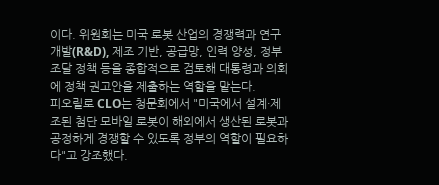이다. 위원회는 미국 로봇 산업의 경쟁력과 연구개발(R&D), 제조 기반, 공급망, 인력 양성, 정부 조달 정책 등을 종합적으로 검토해 대통령과 의회에 정책 권고안을 제출하는 역할을 맡는다.
피오릴로 CLO는 청문회에서 "미국에서 설계·제조된 첨단 모바일 로봇이 해외에서 생산된 로봇과 공정하게 경쟁할 수 있도록 정부의 역할이 필요하다"고 강조했다.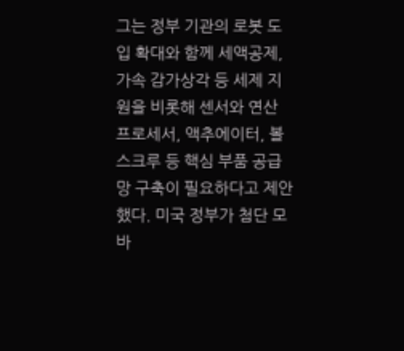그는 정부 기관의 로봇 도입 확대와 함께 세액공제, 가속 감가상각 등 세제 지원을 비롯해 센서와 연산 프로세서, 액추에이터, 볼스크루 등 핵심 부품 공급망 구축이 필요하다고 제안했다. 미국 정부가 첨단 모바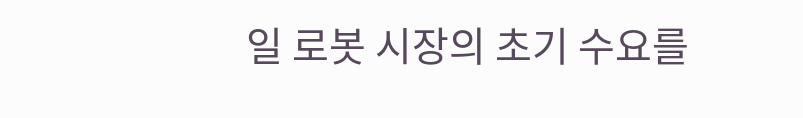일 로봇 시장의 초기 수요를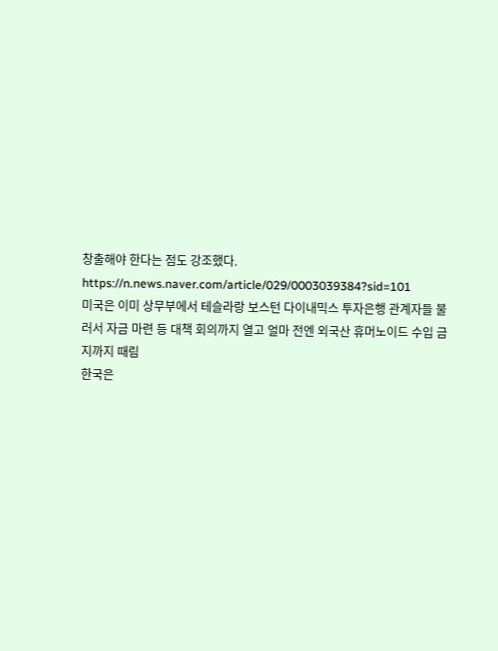창출해야 한다는 점도 강조했다.
https://n.news.naver.com/article/029/0003039384?sid=101
미국은 이미 상무부에서 테슬라랑 보스턴 다이내믹스 투자은행 관계자들 불러서 자금 마련 등 대책 회의까지 열고 얼마 전엔 외국산 휴머노이드 수입 금지까지 때림
한국은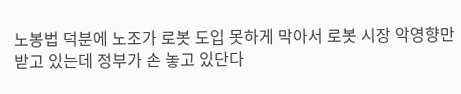노봉법 덕분에 노조가 로봇 도입 못하게 막아서 로봇 시장 악영향만 받고 있는데 정부가 손 놓고 있단다